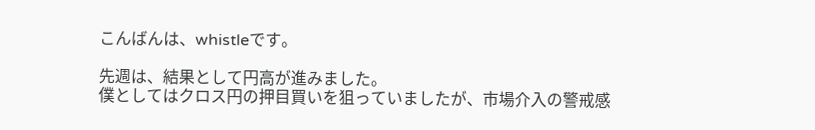こんばんは、whistleです。

先週は、結果として円高が進みました。
僕としてはクロス円の押目買いを狙っていましたが、市場介入の警戒感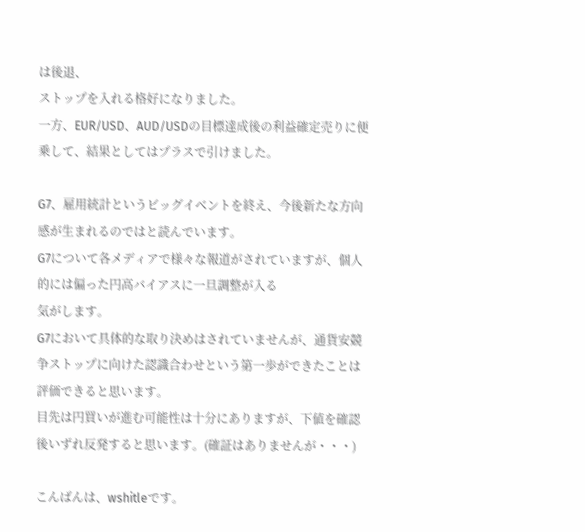は後退、
ストップを入れる格好になりました。
一方、EUR/USD、AUD/USDの目標達成後の利益確定売りに便乗して、結果としてはプラスで引けました。

G7、雇用統計というビッグイベントを終え、今後新たな方向感が生まれるのではと読んでいます。
G7について各メディアで様々な報道がされていますが、個人的には偏った円高バイアスに一旦調整が入る
気がします。
G7において具体的な取り決めはされていませんが、通貨安競争ストップに向けた認識合わせという第一歩ができたことは評価できると思います。
目先は円買いが進む可能性は十分にありますが、下値を確認後いずれ反発すると思います。(確証はありませんが・・・)

こんばんは、wshitleです。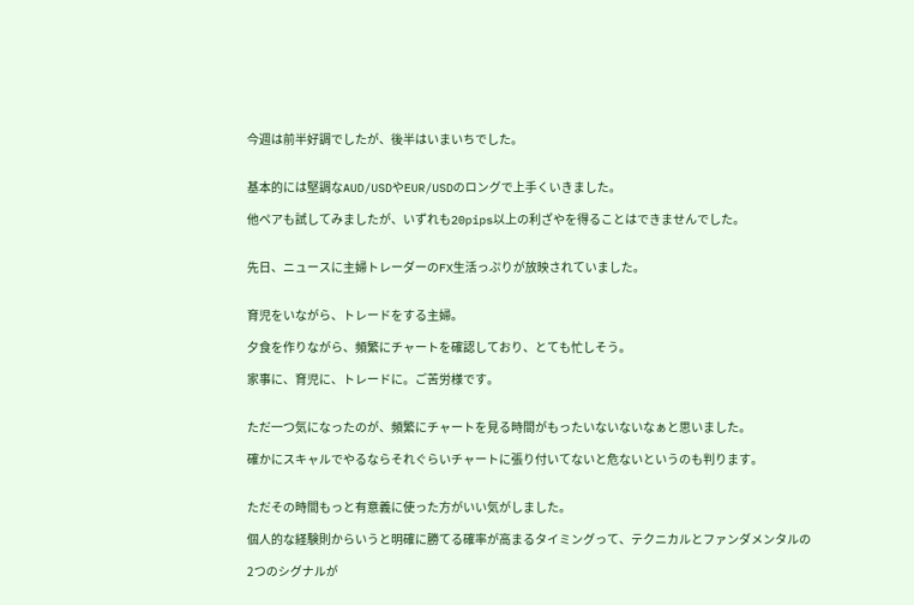今週は前半好調でしたが、後半はいまいちでした。


基本的には堅調なAUD/USDやEUR/USDのロングで上手くいきました。

他ペアも試してみましたが、いずれも20pips以上の利ざやを得ることはできませんでした。


先日、ニュースに主婦トレーダーのFX生活っぷりが放映されていました。


育児をいながら、トレードをする主婦。

夕食を作りながら、頻繁にチャートを確認しており、とても忙しそう。

家事に、育児に、トレードに。ご苦労様です。


ただ一つ気になったのが、頻繁にチャートを見る時間がもったいないないなぁと思いました。

確かにスキャルでやるならそれぐらいチャートに張り付いてないと危ないというのも判ります。


ただその時間もっと有意義に使った方がいい気がしました。

個人的な経験則からいうと明確に勝てる確率が高まるタイミングって、テクニカルとファンダメンタルの

2つのシグナルが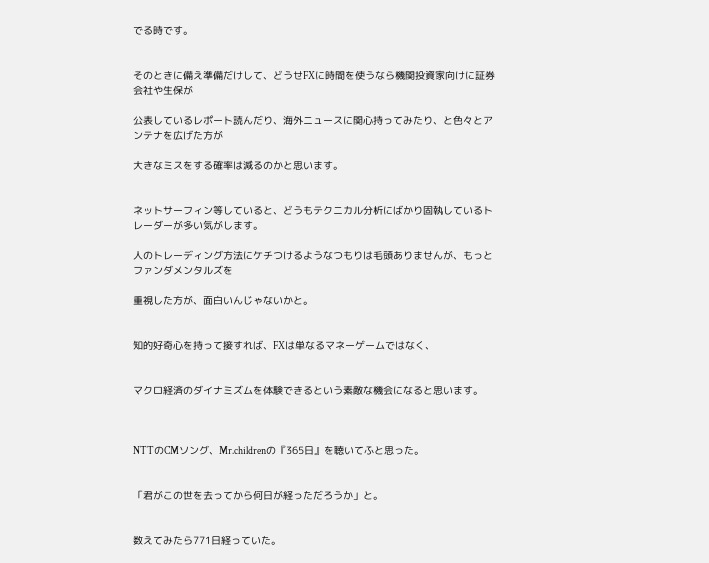でる時です。


そのときに備え準備だけして、どうせFXに時間を使うなら機関投資家向けに証券会社や生保が

公表しているレポート読んだり、海外ニュースに関心持ってみたり、と色々とアンテナを広げた方が

大きなミスをする確率は減るのかと思います。


ネットサーフィン等していると、どうもテクニカル分析にばかり固執しているトレーダーが多い気がします。

人のトレーディング方法にケチつけるようなつもりは毛頭ありませんが、もっとファンダメンタルズを

重視した方が、面白いんじゃないかと。


知的好奇心を持って接すれば、FXは単なるマネーゲームではなく、


マクロ経済のダイナミズムを体験できるという素敵な機会になると思います。



NTTのCMソング、Mr.childrenの『365日』を聴いてふと思った。


「君がこの世を去ってから何日が経っただろうか」と。


数えてみたら771日経っていた。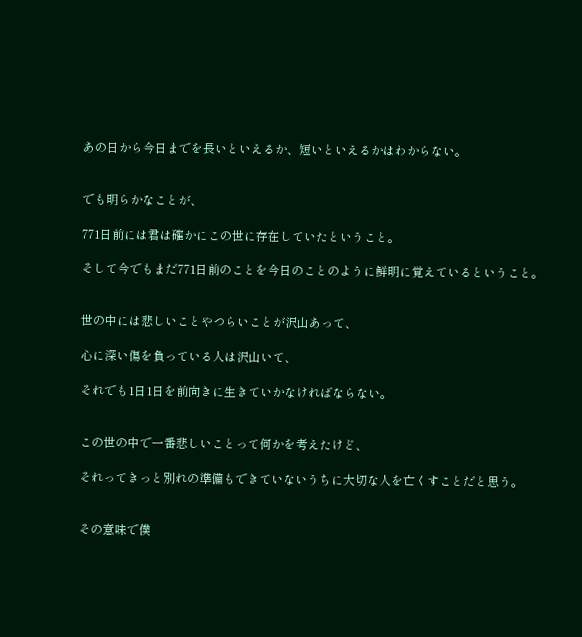あの日から今日までを長いといえるか、短いといえるかはわからない。


でも明らかなことが、

771日前には君は確かにこの世に存在していたということ。

そして今でもまだ771日前のことを今日のことのように鮮明に覚えているということ。


世の中には悲しいことやつらいことが沢山あって、

心に深い傷を負っている人は沢山いて、

それでも1日1日を前向きに生きていかなければならない。


この世の中で一番悲しいことって何かを考えたけど、

それってきっと別れの準備もできていないうちに大切な人を亡くすことだと思う。


その意味で僕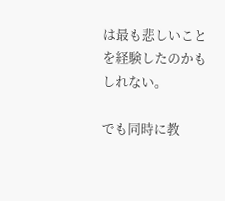は最も悲しいことを経験したのかもしれない。

でも同時に教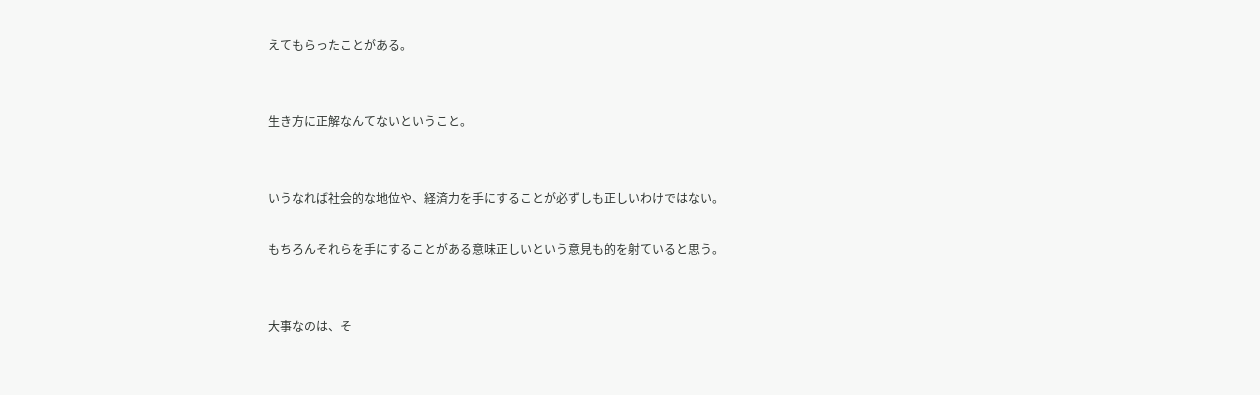えてもらったことがある。


生き方に正解なんてないということ。


いうなれば社会的な地位や、経済力を手にすることが必ずしも正しいわけではない。

もちろんそれらを手にすることがある意味正しいという意見も的を射ていると思う。


大事なのは、そ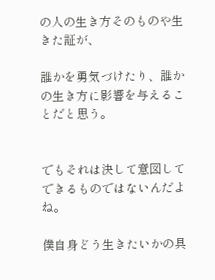の人の生き方そのものや生きた証が、

誰かを勇気づけたり、誰かの生き方に影響を与えることだと思う。


でもそれは決して意図してできるものではないんだよね。

僕自身どう生きたいかの具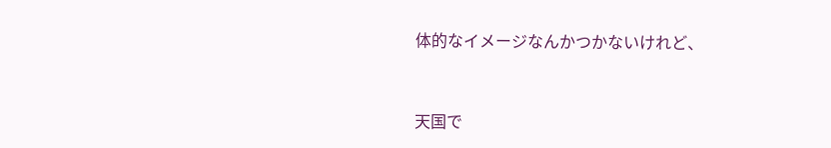体的なイメージなんかつかないけれど、


天国で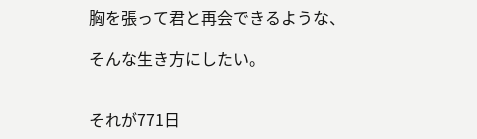胸を張って君と再会できるような、

そんな生き方にしたい。


それが771日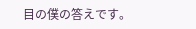目の僕の答えです。